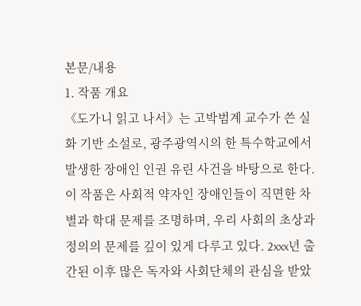본문/내용
1. 작품 개요
《도가니 읽고 나서》는 고박범계 교수가 쓴 실화 기반 소설로, 광주광역시의 한 특수학교에서 발생한 장애인 인권 유린 사건을 바탕으로 한다. 이 작품은 사회적 약자인 장애인들이 직면한 차별과 학대 문제를 조명하며, 우리 사회의 초상과 정의의 문제를 깊이 있게 다루고 있다. 2xxx년 출간된 이후 많은 독자와 사회단체의 관심을 받았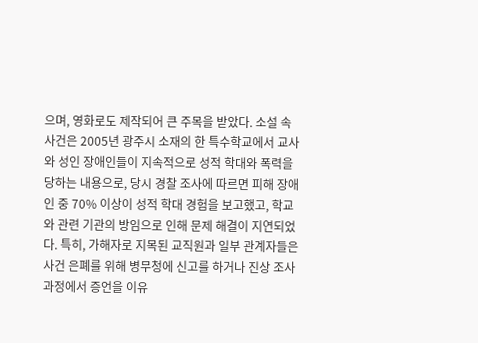으며, 영화로도 제작되어 큰 주목을 받았다. 소설 속 사건은 2005년 광주시 소재의 한 특수학교에서 교사와 성인 장애인들이 지속적으로 성적 학대와 폭력을 당하는 내용으로, 당시 경찰 조사에 따르면 피해 장애인 중 70% 이상이 성적 학대 경험을 보고했고, 학교와 관련 기관의 방임으로 인해 문제 해결이 지연되었다. 특히, 가해자로 지목된 교직원과 일부 관계자들은 사건 은폐를 위해 병무청에 신고를 하거나 진상 조사 과정에서 증언을 이유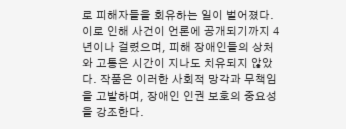로 피해자들을 회유하는 일이 벌어졌다. 이로 인해 사건이 언론에 공개되기까지 4년이나 걸렸으며, 피해 장애인들의 상처와 고통은 시간이 지나도 치유되지 않았다. 작품은 이러한 사회적 망각과 무책임을 고발하며, 장애인 인권 보호의 중요성을 강조한다.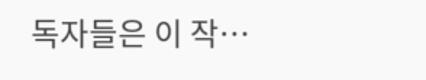독자들은 이 작…